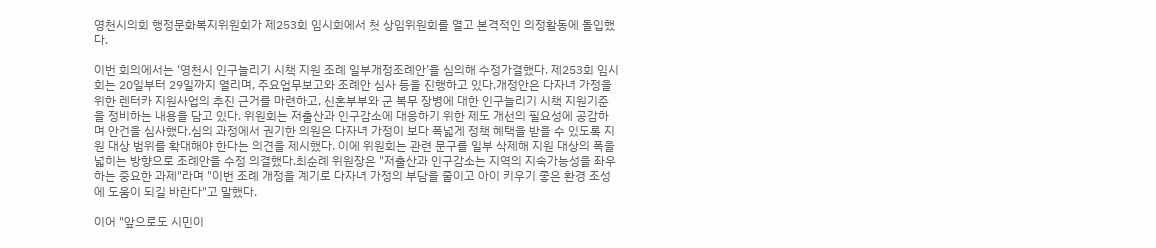영천시의회 행정문화복지위원회가 제253회 임시회에서 첫 상임위원회를 열고 본격적인 의정활동에 돌입했다.

이번 회의에서는 ‘영천시 인구늘리기 시책 지원 조례 일부개정조례안’을 심의해 수정가결했다. 제253회 임시회는 20일부터 29일까지 열리며, 주요업무보고와 조례안 심사 등을 진행하고 있다.개정안은 다자녀 가정을 위한 렌터카 지원사업의 추진 근거를 마련하고, 신혼부부와 군 복무 장병에 대한 인구늘리기 시책 지원기준을 정비하는 내용을 담고 있다. 위원회는 저출산과 인구감소에 대응하기 위한 제도 개선의 필요성에 공감하며 안건을 심사했다.심의 과정에서 권기한 의원은 다자녀 가정이 보다 폭넓게 정책 혜택을 받을 수 있도록 지원 대상 범위를 확대해야 한다는 의견을 제시했다. 이에 위원회는 관련 문구를 일부 삭제해 지원 대상의 폭을 넓히는 방향으로 조례안을 수정 의결했다.최순례 위원장은 "저출산과 인구감소는 지역의 지속가능성을 좌우하는 중요한 과제"라며 "이번 조례 개정을 계기로 다자녀 가정의 부담을 줄이고 아이 키우기 좋은 환경 조성에 도움이 되길 바란다"고 말했다.

이어 "앞으로도 시민이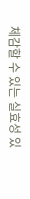체감할 수 있는 실효성 있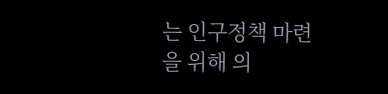는 인구정책 마련을 위해 의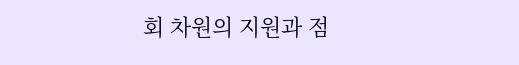회 차원의 지원과 점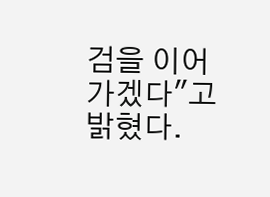검을 이어가겠다"고 밝혔다.